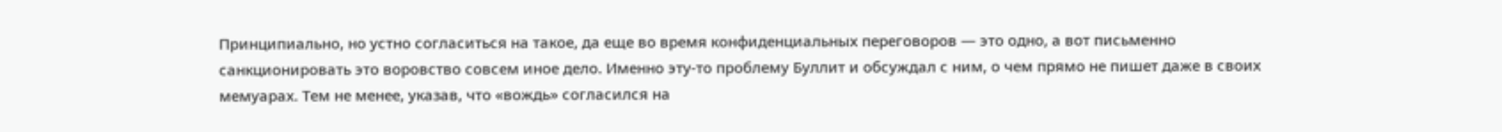Принципиально, но устно согласиться на такое, да еще во время конфиденциальных переговоров — это одно, а вот письменно санкционировать это воровство совсем иное дело. Именно эту-то проблему Буллит и обсуждал с ним, о чем прямо не пишет даже в своих мемуарах. Тем не менее, указав, что «вождь» согласился на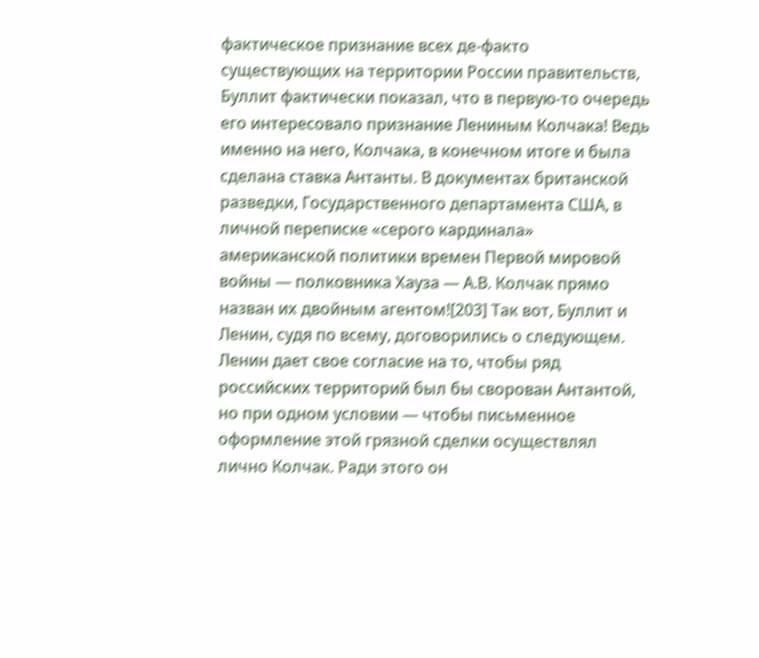фактическое признание всех де-факто существующих на территории России правительств, Буллит фактически показал, что в первую-то очередь его интересовало признание Лениным Колчака! Ведь именно на него, Колчака, в конечном итоге и была сделана ставка Антанты. В документах британской разведки, Государственного департамента США, в личной переписке «серого кардинала» американской политики времен Первой мировой войны — полковника Хауза — А.В. Колчак прямо назван их двойным агентом![203] Так вот, Буллит и Ленин, судя по всему, договорились о следующем. Ленин дает свое согласие на то, чтобы ряд российских территорий был бы сворован Антантой, но при одном условии — чтобы письменное оформление этой грязной сделки осуществлял лично Колчак. Ради этого он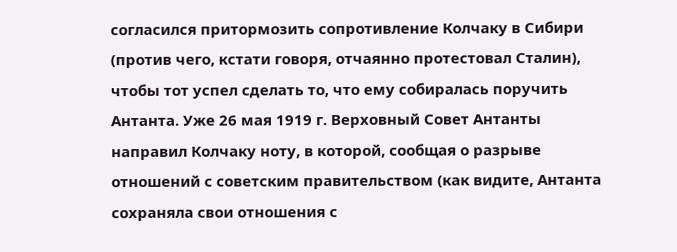согласился притормозить сопротивление Колчаку в Сибири (против чего, кстати говоря, отчаянно протестовал Сталин), чтобы тот успел сделать то, что ему собиралась поручить Антанта. Уже 26 мая 1919 г. Верховный Совет Антанты направил Колчаку ноту, в которой, сообщая о разрыве отношений с советским правительством (как видите, Антанта сохраняла свои отношения с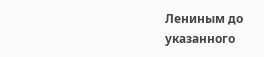Лениным до указанного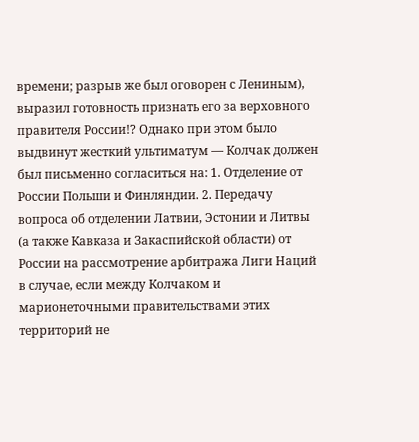времени; разрыв же был оговорен с Лениным), выразил готовность признать его за верховного правителя России!? Однако при этом было выдвинут жесткий ультиматум — Колчак должен был письменно согласиться на: 1. Отделение от России Польши и Финляндии. 2. Передачу вопроса об отделении Латвии, Эстонии и Литвы (а также Кавказа и Закаспийской области) от России на рассмотрение арбитража Лиги Наций в случае, если между Колчаком и марионеточными правительствами этих территорий не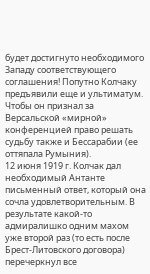будет достигнуто необходимого Западу соответствующего соглашения! Попутно Колчаку предъявили еще и ультиматум. Чтобы он признал за Версальской «мирной» конференцией право решать судьбу также и Бессарабии (ее оттяпала Румыния).
12 июня 1919 г. Колчак дал необходимый Антанте письменный ответ, который она сочла удовлетворительным. В результате какой-то адмиралишко одним махом уже второй раз (то есть после Брест-Литовского договора) перечеркнул все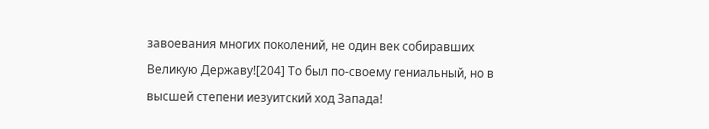завоевания многих поколений, не один век собиравших Великую Державу![204] То был по-своему гениальный, но в высшей степени иезуитский ход Запада!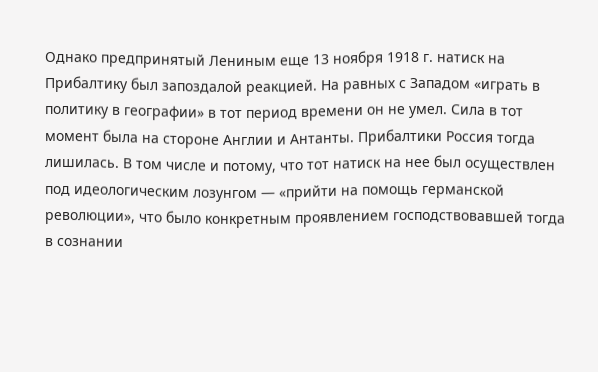Однако предпринятый Лениным еще 13 ноября 1918 г. натиск на Прибалтику был запоздалой реакцией. На равных с Западом «играть в политику в географии» в тот период времени он не умел. Сила в тот момент была на стороне Англии и Антанты. Прибалтики Россия тогда лишилась. В том числе и потому, что тот натиск на нее был осуществлен под идеологическим лозунгом — «прийти на помощь германской революции», что было конкретным проявлением господствовавшей тогда в сознании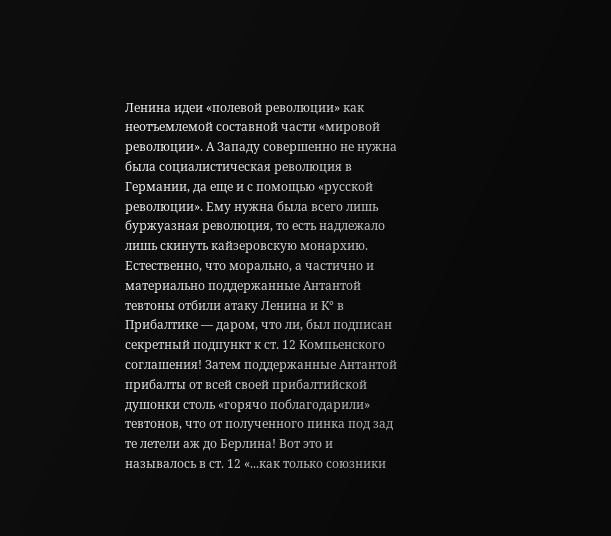Ленина идеи «полевой революции» как неотъемлемой составной части «мировой революции». А Западу совершенно не нужна была социалистическая революция в Германии, да еще и с помощью «русской революции». Ему нужна была всего лишь буржуазная революция, то есть надлежало лишь скинуть кайзеровскую монархию. Естественно, что морально, а частично и материально поддержанные Антантой тевтоны отбили атаку Ленина и К° в Прибалтике — даром, что ли, был подписан секретный подпункт к ст. 12 Компьенского соглашения! Затем поддержанные Антантой прибалты от всей своей прибалтийской душонки столь «горячо поблагодарили» тевтонов, что от полученного пинка под зад те летели аж до Берлина! Вот это и называлось в ст. 12 «...как только союзники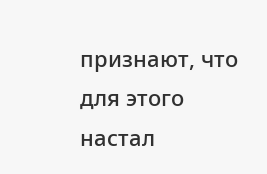признают, что для этого настал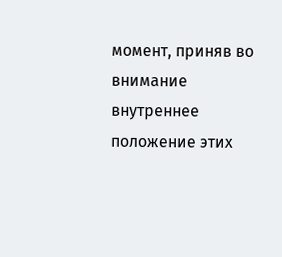момент, приняв во внимание внутреннее положение этих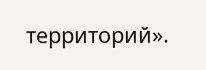территорий».